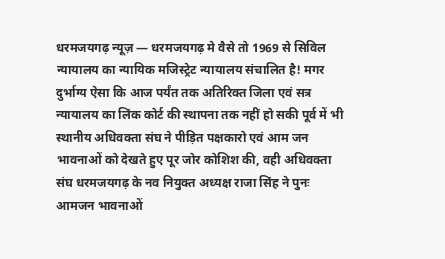धरमजयगढ़ न्यूज़ — धरमजयगढ़ मे वैसे तो 1969 से सिविल न्यायालय का न्यायिक मजिस्ट्रेट न्यायालय संचालित है! मगर दुर्भाग्य ऐसा कि आज पर्यंत तक अतिरिक्त जिला एवं सत्र न्यायालय का लिंक कोर्ट की स्थापना तक नहीं हो सकी पूर्व में भी स्थानीय अधिवक्ता संघ ने पीड़ित पक्षकारो एवं आम जन भावनाओं को देखते हुए पूर जोर कोशिश की, वही अधिवक्ता संघ धरमजयगढ़ के नव नियुक्त अध्यक्ष राजा सिंह ने पुनः आमजन भावनाओं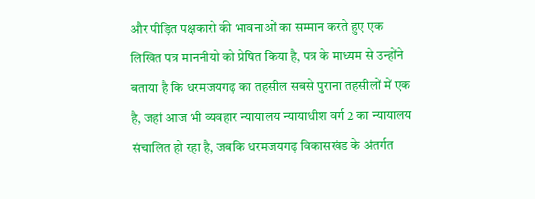और पीड़ित पक्षकारो की भावनाओं का सम्मान करते हुए एक लिखित पत्र माननीयो को प्रेषित किया है, पत्र के माध्यम से उन्होंने बताया है कि धरमजयगढ़ का तहसील सबसे पुराना तहसीलों में एक है, जहां आज भी व्यवहार न्यायालय न्यायाधीश वर्ग 2 का न्यायालय संचालित हो रहा है, जबकि धरमजयगढ़ विकासखंड के अंतर्गत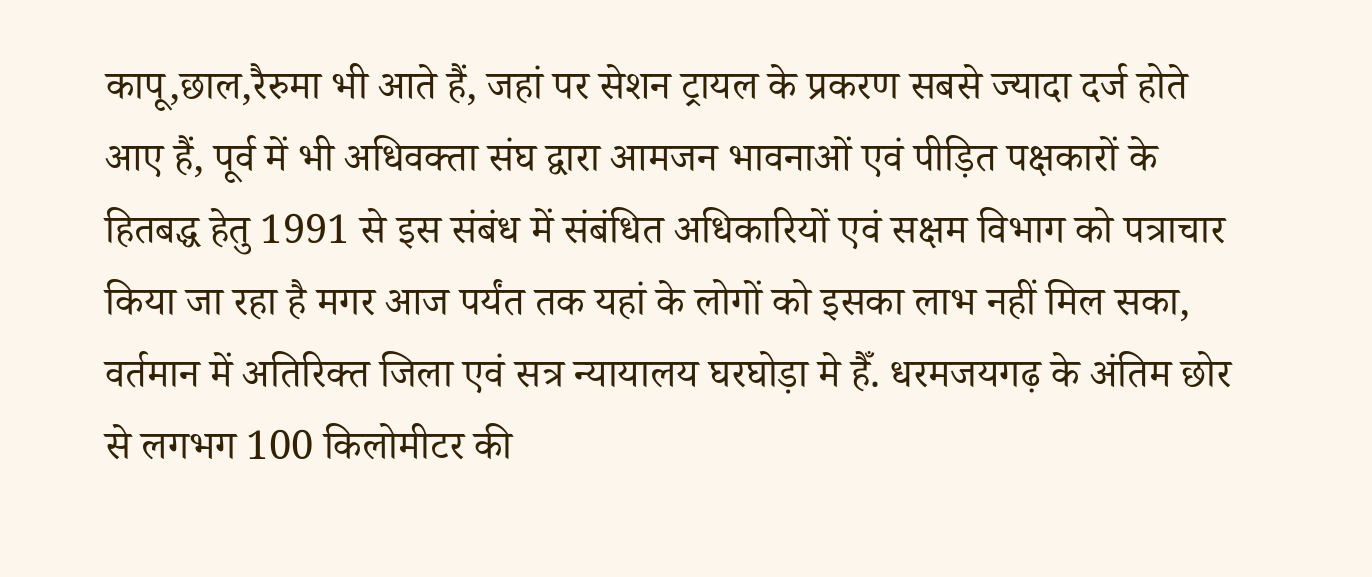कापू,छाल,रैरुमा भी आते हैं, जहां पर सेशन ट्रायल के प्रकरण सबसे ज्यादा दर्ज होते आए हैं, पूर्व में भी अधिवक्ता संघ द्वारा आमजन भावनाओं एवं पीड़ित पक्षकारों के हितबद्ध हेतु 1991 से इस संबंध में संबंधित अधिकारियों एवं सक्षम विभाग को पत्राचार किया जा रहा है मगर आज पर्यंत तक यहां के लोगों को इसका लाभ नहीं मिल सका, वर्तमान में अतिरिक्त जिला एवं सत्र न्यायालय घरघोड़ा मे हैँ. धरमजयगढ़ के अंतिम छोर से लगभग 100 किलोमीटर की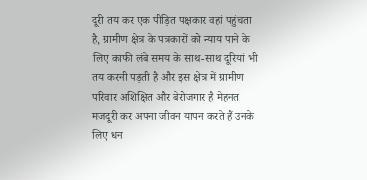दूरी तय कर एक पीड़ित पक्षकार वहां पहुंचता है, ग्रामीण क्षेत्र के पत्रकारों को न्याय पाने के लिए काफी लंबे समय के साथ-साथ दूरियां भी तय करनी पड़ती है और इस क्षेत्र में ग्रामीण परिवार अशिक्षित और बेरोजगार है मेहनत मजदूरी कर अपना जीवन यापन करते हैं उनके लिए धन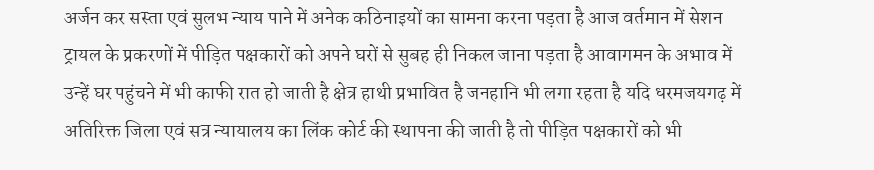अर्जन कर सस्ता एवं सुलभ न्याय पाने में अनेक कठिनाइयों का सामना करना पड़ता है आज वर्तमान में सेशन ट्रायल के प्रकरणों में पीड़ित पक्षकारों को अपने घरों से सुबह ही निकल जाना पड़ता है आवागमन के अभाव में उन्हें घर पहुंचने में भी काफी रात हो जाती है क्षेत्र हाथी प्रभावित है जनहानि भी लगा रहता है यदि धरमजयगढ़ में अतिरिक्त जिला एवं सत्र न्यायालय का लिंक कोर्ट की स्थापना की जाती है तो पीड़ित पक्षकारों को भी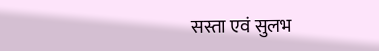सस्ता एवं सुलभ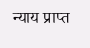न्याय प्राप्त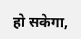हो सकेगा,